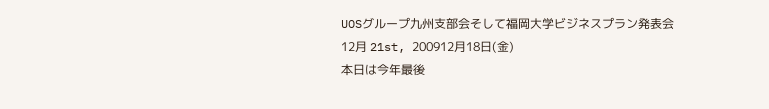UOSグループ九州支部会そして福岡大学ビジネスプラン発表会
12月 21st, 200912月18日(金)
本日は今年最後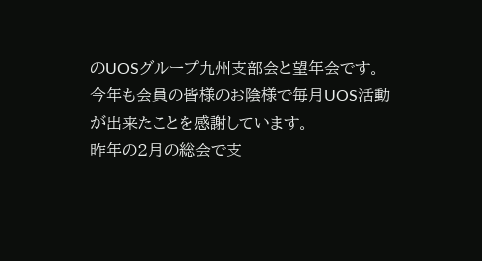のUOSグループ九州支部会と望年会です。
今年も会員の皆様のお陰様で毎月UOS活動が出来たことを感謝しています。
昨年の2月の総会で支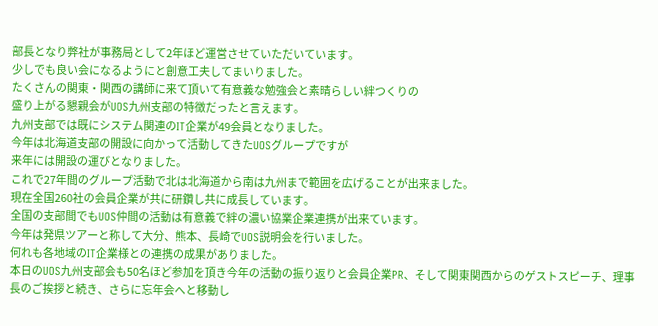部長となり弊社が事務局として2年ほど運営させていただいています。
少しでも良い会になるようにと創意工夫してまいりました。
たくさんの関東・関西の講師に来て頂いて有意義な勉強会と素晴らしい絆つくりの
盛り上がる懇親会がUOS九州支部の特徴だったと言えます。
九州支部では既にシステム関連のIT企業が49会員となりました。
今年は北海道支部の開設に向かって活動してきたUOSグループですが
来年には開設の運びとなりました。
これで27年間のグループ活動で北は北海道から南は九州まで範囲を広げることが出来ました。
現在全国260社の会員企業が共に研鑽し共に成長しています。
全国の支部間でもUOS仲間の活動は有意義で絆の濃い協業企業連携が出来ています。
今年は発県ツアーと称して大分、熊本、長崎でUOS説明会を行いました。
何れも各地域のIT企業様との連携の成果がありました。
本日のUOS九州支部会も50名ほど参加を頂き今年の活動の振り返りと会員企業PR、そして関東関西からのゲストスピーチ、理事長のご挨拶と続き、さらに忘年会へと移動し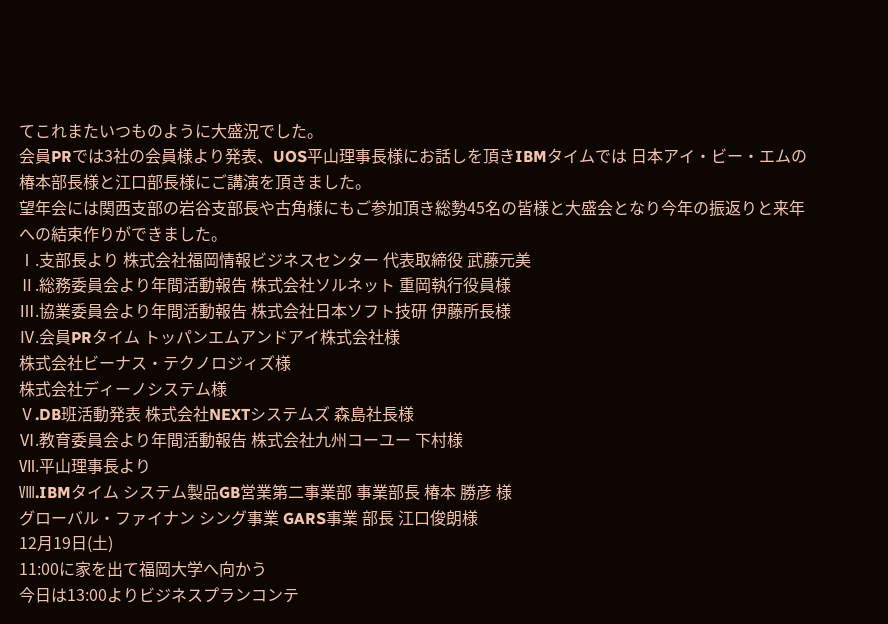てこれまたいつものように大盛況でした。
会員PRでは3社の会員様より発表、UOS平山理事長様にお話しを頂きIBMタイムでは 日本アイ・ビー・エムの椿本部長様と江口部長様にご講演を頂きました。
望年会には関西支部の岩谷支部長や古角様にもご参加頂き総勢45名の皆様と大盛会となり今年の振返りと来年への結束作りができました。
Ⅰ.支部長より 株式会社福岡情報ビジネスセンター 代表取締役 武藤元美
Ⅱ.総務委員会より年間活動報告 株式会社ソルネット 重岡執行役員様
Ⅲ.協業委員会より年間活動報告 株式会社日本ソフト技研 伊藤所長様
Ⅳ.会員PRタイム トッパンエムアンドアイ株式会社様
株式会社ビーナス・テクノロジィズ様
株式会社ディーノシステム様
Ⅴ.DB班活動発表 株式会社NEXTシステムズ 森島社長様
Ⅵ.教育委員会より年間活動報告 株式会社九州コーユー 下村様
Ⅶ.平山理事長より
Ⅷ.IBMタイム システム製品GB営業第二事業部 事業部長 椿本 勝彦 様
グローバル・ファイナン シング事業 GARS事業 部長 江口俊朗様
12月19日(土)
11:00に家を出て福岡大学へ向かう
今日は13:00よりビジネスプランコンテ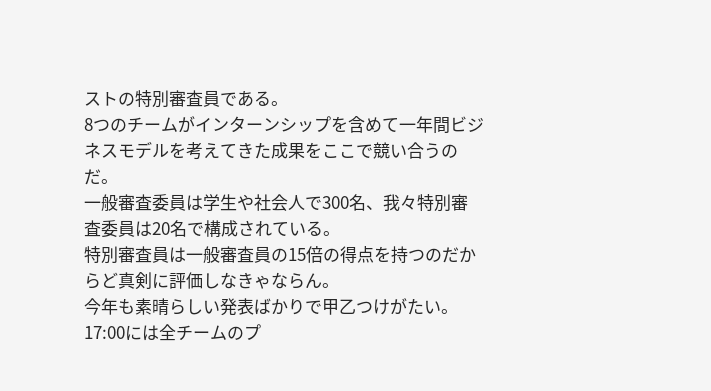ストの特別審査員である。
8つのチームがインターンシップを含めて一年間ビジネスモデルを考えてきた成果をここで競い合うのだ。
一般審査委員は学生や社会人で300名、我々特別審査委員は20名で構成されている。
特別審査員は一般審査員の15倍の得点を持つのだからど真剣に評価しなきゃならん。
今年も素晴らしい発表ばかりで甲乙つけがたい。
17:00には全チームのプ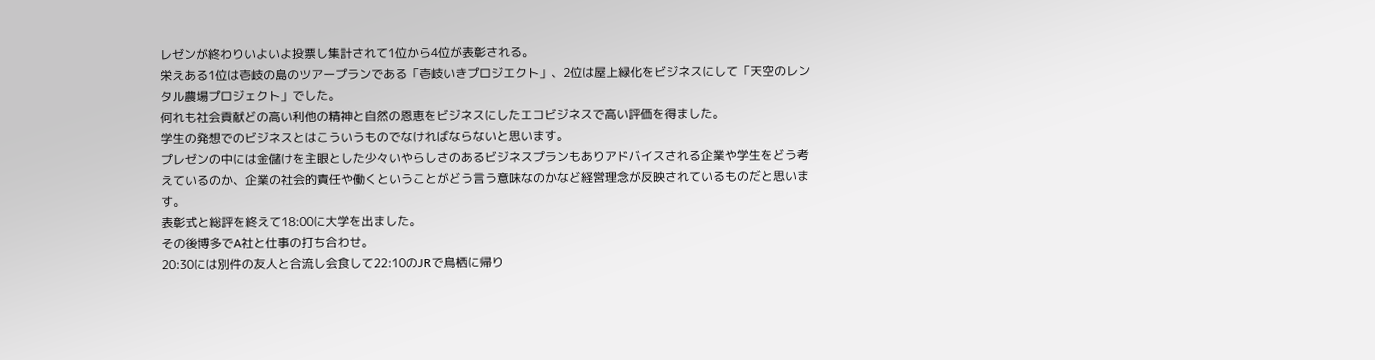レゼンが終わりいよいよ投票し集計されて1位から4位が表彰される。
栄えある1位は壱岐の島のツアープランである「壱岐いきプロジエクト」、2位は屋上緑化をビジネスにして「天空のレンタル農場プロジェクト」でした。
何れも社会貢献どの高い利他の精神と自然の恩恵をビジネスにしたエコビジネスで高い評価を得ました。
学生の発想でのビジネスとはこういうものでなければならないと思います。
プレゼンの中には金儲けを主眼とした少々いやらしさのあるビジネスプランもありアドバイスされる企業や学生をどう考えているのか、企業の社会的責任や働くということがどう言う意味なのかなど経営理念が反映されているものだと思います。
表彰式と総評を終えて18:00に大学を出ました。
その後博多でA社と仕事の打ち合わせ。
20:30には別件の友人と合流し会食して22:10のJRで鳥栖に帰り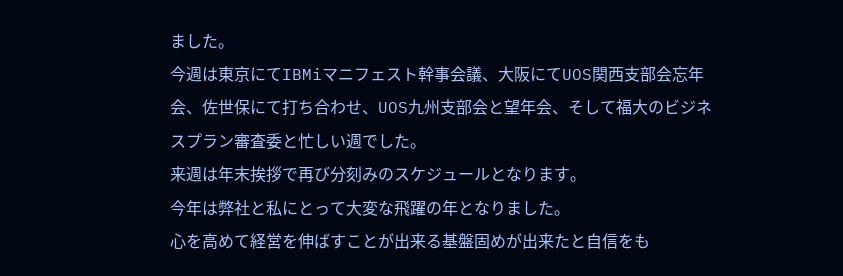ました。
今週は東京にてIBMiマニフェスト幹事会議、大阪にてUOS関西支部会忘年会、佐世保にて打ち合わせ、UOS九州支部会と望年会、そして福大のビジネスプラン審査委と忙しい週でした。
来週は年末挨拶で再び分刻みのスケジュールとなります。
今年は弊社と私にとって大変な飛躍の年となりました。
心を高めて経営を伸ばすことが出来る基盤固めが出来たと自信をも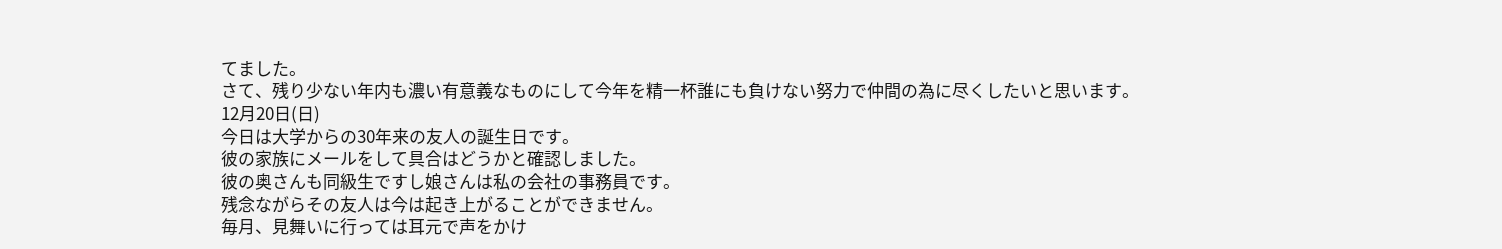てました。
さて、残り少ない年内も濃い有意義なものにして今年を精一杯誰にも負けない努力で仲間の為に尽くしたいと思います。
12月20日(日)
今日は大学からの30年来の友人の誕生日です。
彼の家族にメールをして具合はどうかと確認しました。
彼の奥さんも同級生ですし娘さんは私の会社の事務員です。
残念ながらその友人は今は起き上がることができません。
毎月、見舞いに行っては耳元で声をかけ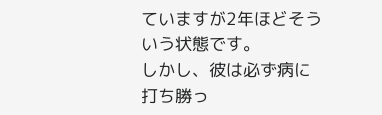ていますが2年ほどそういう状態です。
しかし、彼は必ず病に打ち勝っ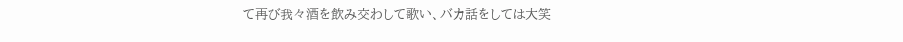て再び我々酒を飲み交わして歌い、バカ話をしては大笑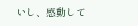いし、感動して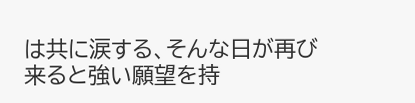は共に涙する、そんな日が再び来ると強い願望を持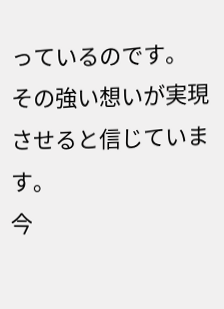っているのです。
その強い想いが実現させると信じています。
今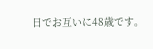日でお互いに48歳です。